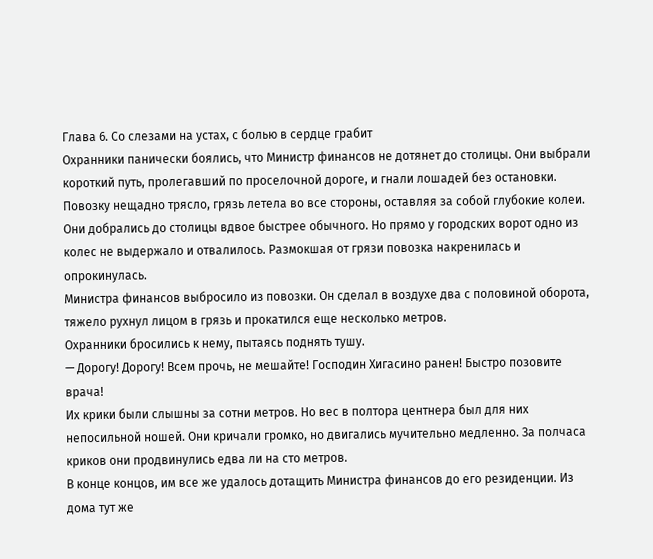Глава 6. Со слезами на устах, с болью в сердце грабит
Охранники панически боялись, что Министр финансов не дотянет до столицы. Они выбрали короткий путь, пролегавший по проселочной дороге, и гнали лошадей без остановки. Повозку нещадно трясло, грязь летела во все стороны, оставляя за собой глубокие колеи.
Они добрались до столицы вдвое быстрее обычного. Но прямо у городских ворот одно из колес не выдержало и отвалилось. Размокшая от грязи повозка накренилась и опрокинулась.
Министра финансов выбросило из повозки. Он сделал в воздухе два с половиной оборота, тяжело рухнул лицом в грязь и прокатился еще несколько метров.
Охранники бросились к нему, пытаясь поднять тушу.
— Дорогу! Дорогу! Всем прочь, не мешайте! Господин Хигасино ранен! Быстро позовите врача!
Их крики были слышны за сотни метров. Но вес в полтора центнера был для них непосильной ношей. Они кричали громко, но двигались мучительно медленно. За полчаса криков они продвинулись едва ли на сто метров.
В конце концов, им все же удалось дотащить Министра финансов до его резиденции. Из дома тут же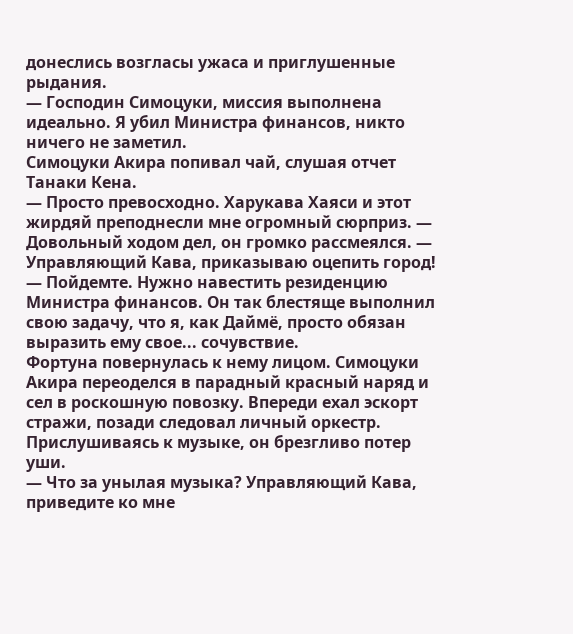донеслись возгласы ужаса и приглушенные рыдания.
— Господин Симоцуки, миссия выполнена идеально. Я убил Министра финансов, никто ничего не заметил.
Симоцуки Акира попивал чай, слушая отчет Танаки Кена.
— Просто превосходно. Харукава Хаяси и этот жирдяй преподнесли мне огромный сюрприз. — Довольный ходом дел, он громко рассмеялся. — Управляющий Кава, приказываю оцепить город!
— Пойдемте. Нужно навестить резиденцию Министра финансов. Он так блестяще выполнил свою задачу, что я, как Даймё, просто обязан выразить ему свое... сочувствие.
Фортуна повернулась к нему лицом. Симоцуки Акира переоделся в парадный красный наряд и сел в роскошную повозку. Впереди ехал эскорт стражи, позади следовал личный оркестр.
Прислушиваясь к музыке, он брезгливо потер уши.
— Что за унылая музыка? Управляющий Кава, приведите ко мне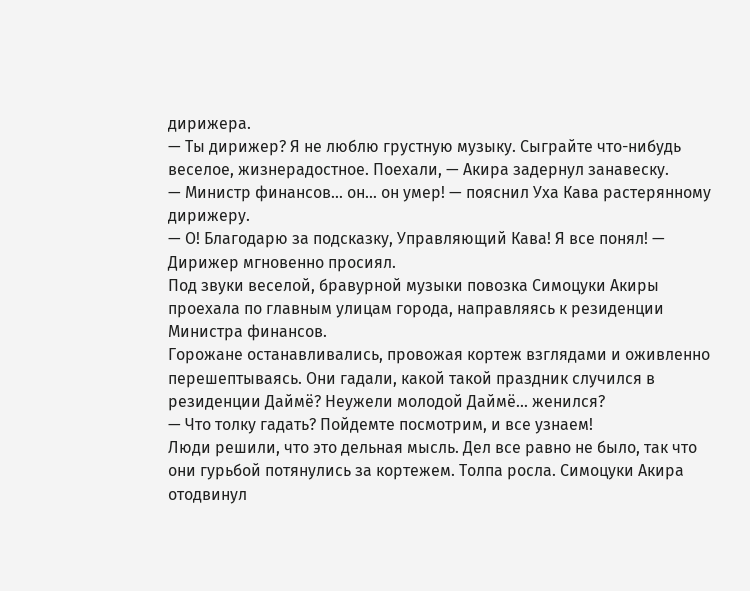дирижера.
— Ты дирижер? Я не люблю грустную музыку. Сыграйте что-нибудь веселое, жизнерадостное. Поехали, — Акира задернул занавеску.
— Министр финансов... он... он умер! — пояснил Уха Кава растерянному дирижеру.
— О! Благодарю за подсказку, Управляющий Кава! Я все понял! — Дирижер мгновенно просиял.
Под звуки веселой, бравурной музыки повозка Симоцуки Акиры проехала по главным улицам города, направляясь к резиденции Министра финансов.
Горожане останавливались, провожая кортеж взглядами и оживленно перешептываясь. Они гадали, какой такой праздник случился в резиденции Даймё? Неужели молодой Даймё... женился?
— Что толку гадать? Пойдемте посмотрим, и все узнаем!
Люди решили, что это дельная мысль. Дел все равно не было, так что они гурьбой потянулись за кортежем. Толпа росла. Симоцуки Акира отодвинул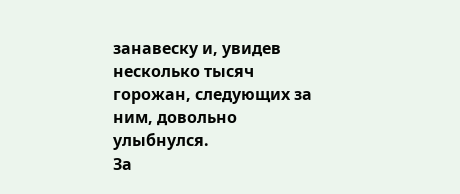занавеску и, увидев несколько тысяч горожан, следующих за ним, довольно улыбнулся.
За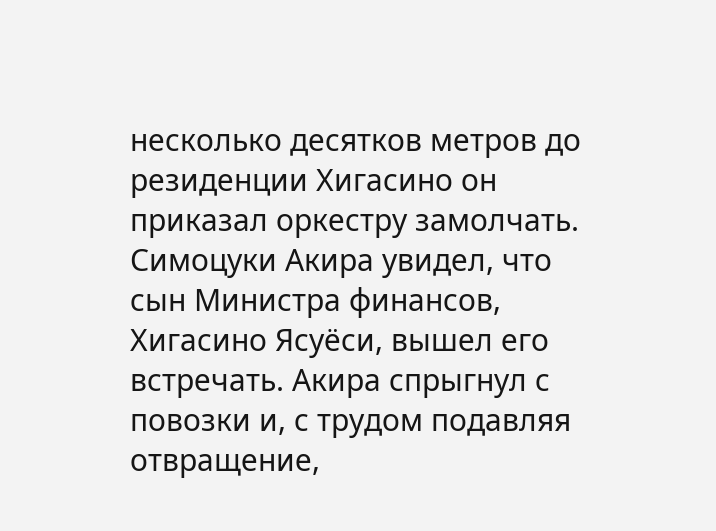несколько десятков метров до резиденции Хигасино он приказал оркестру замолчать.
Симоцуки Акира увидел, что сын Министра финансов, Хигасино Ясуёси, вышел его встречать. Акира спрыгнул с повозки и, с трудом подавляя отвращение,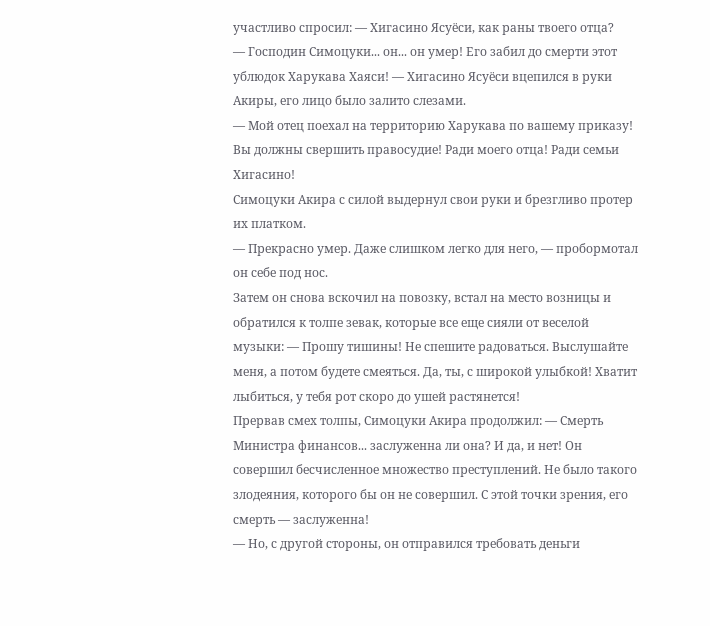участливо спросил: — Хигасино Ясуёси, как раны твоего отца?
— Господин Симоцуки... он... он умер! Его забил до смерти этот ублюдок Харукава Хаяси! — Хигасино Ясуёси вцепился в руки Акиры, его лицо было залито слезами.
— Мой отец поехал на территорию Харукава по вашему приказу! Вы должны свершить правосудие! Ради моего отца! Ради семьи Хигасино!
Симоцуки Акира с силой выдернул свои руки и брезгливо протер их платком.
— Прекрасно умер. Даже слишком легко для него, — пробормотал он себе под нос.
Затем он снова вскочил на повозку, встал на место возницы и обратился к толпе зевак, которые все еще сияли от веселой музыки: — Прошу тишины! Не спешите радоваться. Выслушайте меня, а потом будете смеяться. Да, ты, с широкой улыбкой! Хватит лыбиться, у тебя рот скоро до ушей растянется!
Прервав смех толпы, Симоцуки Акира продолжил: — Смерть Министра финансов... заслуженна ли она? И да, и нет! Он совершил бесчисленное множество преступлений. Не было такого злодеяния, которого бы он не совершил. С этой точки зрения, его смерть — заслуженна!
— Но, с другой стороны, он отправился требовать деньги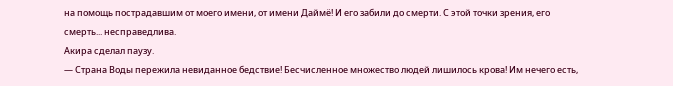на помощь пострадавшим от моего имени, от имени Даймё! И его забили до смерти. С этой точки зрения, его смерть... несправедлива.
Акира сделал паузу.
— Страна Воды пережила невиданное бедствие! Бесчисленное множество людей лишилось крова! Им нечего есть,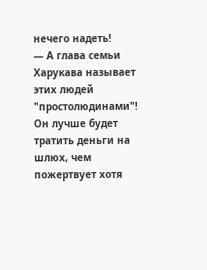нечего надеть!
— А глава семьи Харукава называет этих людей "простолюдинами"! Он лучше будет тратить деньги на шлюх, чем пожертвует хотя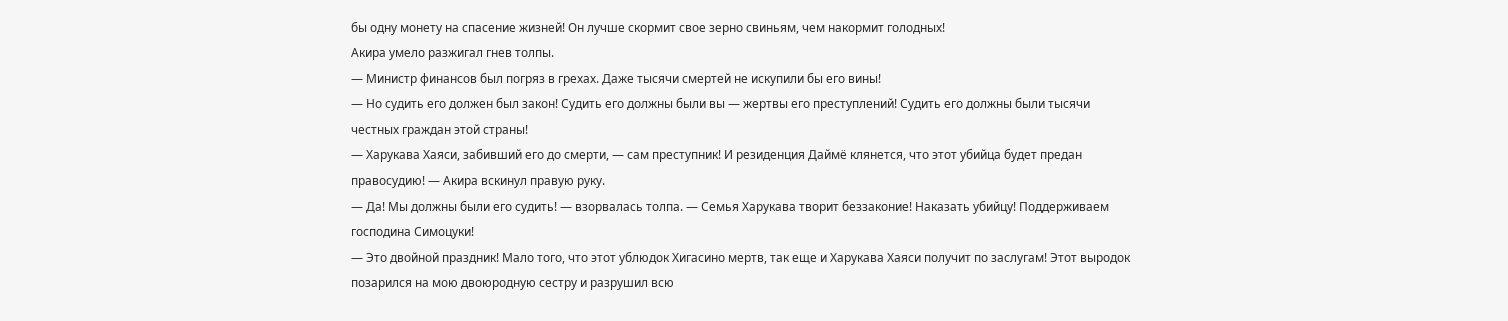бы одну монету на спасение жизней! Он лучше скормит свое зерно свиньям, чем накормит голодных!
Акира умело разжигал гнев толпы.
— Министр финансов был погряз в грехах. Даже тысячи смертей не искупили бы его вины!
— Но судить его должен был закон! Судить его должны были вы — жертвы его преступлений! Судить его должны были тысячи честных граждан этой страны!
— Харукава Хаяси, забивший его до смерти, — сам преступник! И резиденция Даймё клянется, что этот убийца будет предан правосудию! — Акира вскинул правую руку.
— Да! Мы должны были его судить! — взорвалась толпа. — Семья Харукава творит беззаконие! Наказать убийцу! Поддерживаем господина Симоцуки!
— Это двойной праздник! Мало того, что этот ублюдок Хигасино мертв, так еще и Харукава Хаяси получит по заслугам! Этот выродок позарился на мою двоюродную сестру и разрушил всю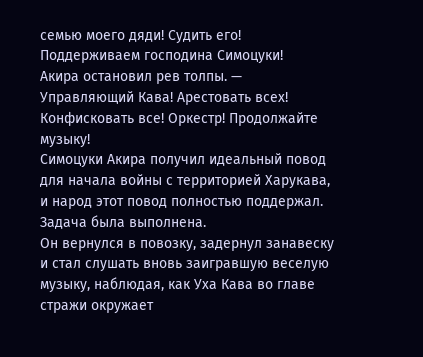семью моего дяди! Судить его! Поддерживаем господина Симоцуки!
Акира остановил рев толпы. — Управляющий Кава! Арестовать всех! Конфисковать все! Оркестр! Продолжайте музыку!
Симоцуки Акира получил идеальный повод для начала войны с территорией Харукава, и народ этот повод полностью поддержал. Задача была выполнена.
Он вернулся в повозку, задернул занавеску и стал слушать вновь заигравшую веселую музыку, наблюдая, как Уха Кава во главе стражи окружает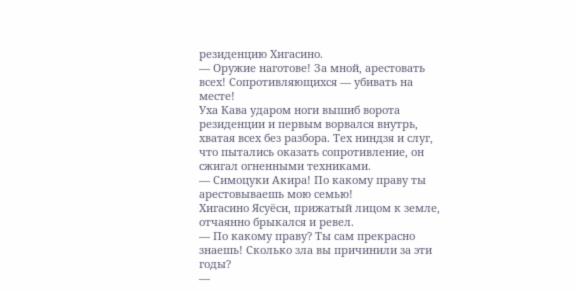резиденцию Хигасино.
— Оружие наготове! За мной, арестовать всех! Сопротивляющихся — убивать на месте!
Уха Кава ударом ноги вышиб ворота резиденции и первым ворвался внутрь, хватая всех без разбора. Тех ниндзя и слуг, что пытались оказать сопротивление, он сжигал огненными техниками.
— Симоцуки Акира! По какому праву ты арестовываешь мою семью!
Хигасино Ясуёси, прижатый лицом к земле, отчаянно брыкался и ревел.
— По какому праву? Ты сам прекрасно знаешь! Сколько зла вы причинили за эти годы?
—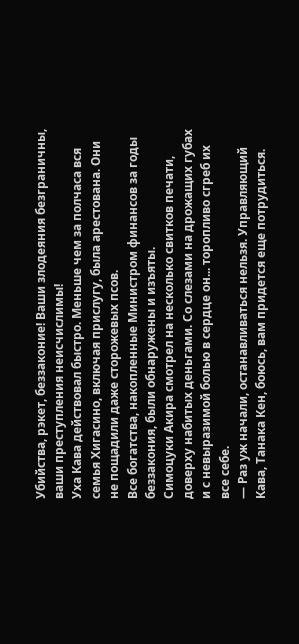Убийства, рэкет, беззаконие! Ваши злодеяния безграничны, ваши преступления неисчислимы!
Уха Кава действовал быстро. Меньше чем за полчаса вся семья Хигасино, включая прислугу, была арестована. Они не пощадили даже сторожевых псов.
Все богатства, накопленные Министром финансов за годы беззакония, были обнаружены и изъяты.
Симоцуки Акира смотрел на несколько свитков печати, доверху набитых деньгами. Со слезами на дрожащих губах и с невыразимой болью в сердце он... торопливо сгреб их все себе.
— Раз уж начали, останавливаться нельзя. Управляющий Кава, Танака Кен, боюсь, вам придется еще потрудиться.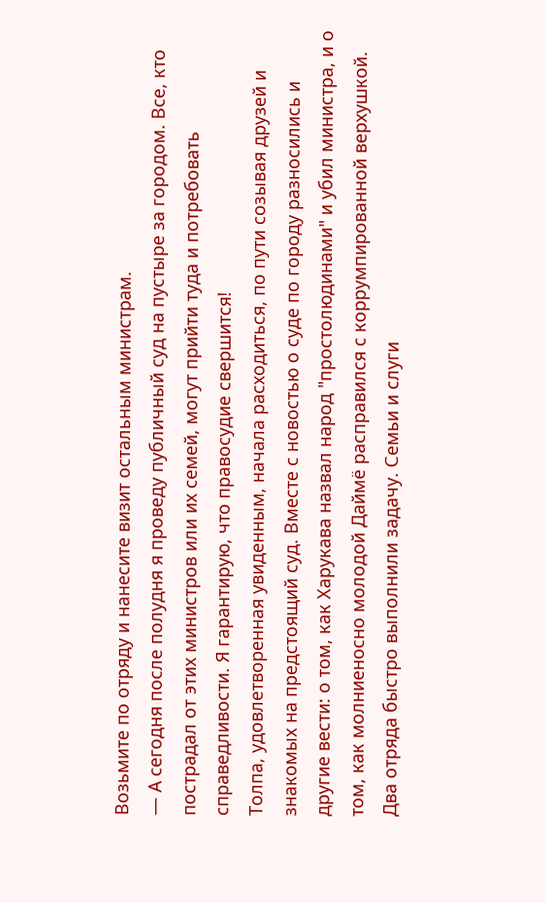Возьмите по отряду и нанесите визит остальным министрам.
— А сегодня после полудня я проведу публичный суд на пустыре за городом. Все, кто пострадал от этих министров или их семей, могут прийти туда и потребовать справедливости. Я гарантирую, что правосудие свершится!
Толпа, удовлетворенная увиденным, начала расходиться, по пути созывая друзей и знакомых на предстоящий суд. Вместе с новостью о суде по городу разносились и другие вести: о том, как Харукава назвал народ "простолюдинами" и убил министра, и о том, как молниеносно молодой Даймё расправился с коррумпированной верхушкой.
Два отряда быстро выполнили задачу. Семьи и слуги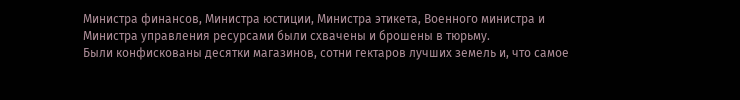Министра финансов, Министра юстиции, Министра этикета, Военного министра и Министра управления ресурсами были схвачены и брошены в тюрьму.
Были конфискованы десятки магазинов, сотни гектаров лучших земель и, что самое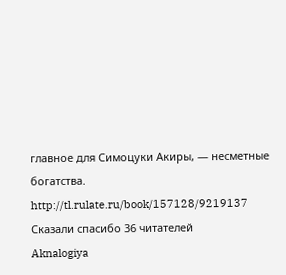главное для Симоцуки Акиры, — несметные богатства.
http://tl.rulate.ru/book/157128/9219137
Сказали спасибо 36 читателей
Aknalogiya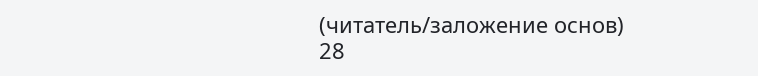(читатель/заложение основ)
28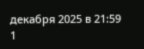декабря 2025 в 21:59
1